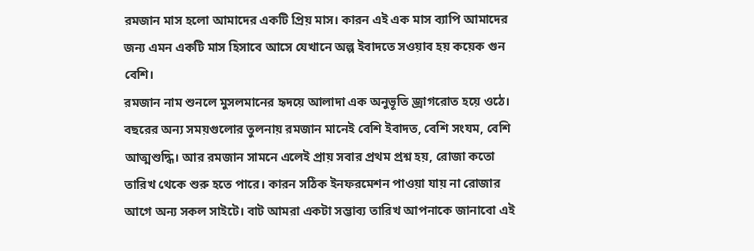রমজান মাস হলো আমাদের একটি প্রিয় মাস। কারন এই এক মাস ব্যাপি আমাদের জন্য এমন একটি মাস হিসাবে আসে যেখানে অল্প ইবাদতে সওয়াব হয় কয়েক গুন বেশি।
রমজান নাম শুনলে মুসলমানের হৃদয়ে আলাদা এক অনুভূতি জ্রাগরোত হয়ে ওঠে। বছরের অন্য সময়গুলোর তুলনায় রমজান মানেই বেশি ইবাদত, বেশি সংযম, বেশি আত্মশুদ্ধি। আর রমজান সামনে এলেই প্রায় সবার প্রথম প্রশ্ন হয়, রোজা কতো তারিখ থেকে শুরু হতে পারে। কারন সঠিক ইনফরমেশন পাওয়া যায় না রোজার আগে অন্য সকল সাইটে। বাট আমরা একটা সম্ভাব্য তারিখ আপনাকে জানাবো এই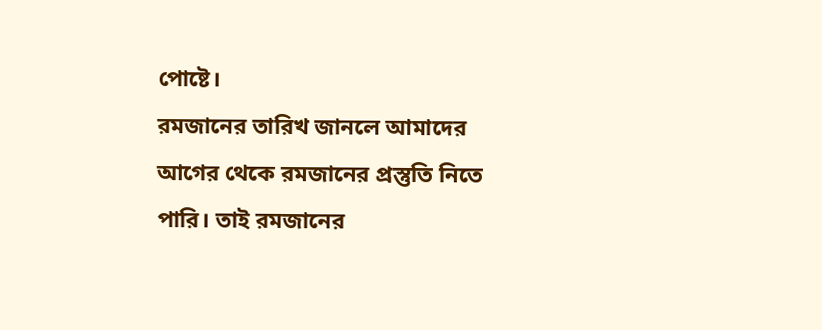পোষ্টে।
রমজানের তারিখ জানলে আমাদের আগের থেকে রমজানের প্রস্তুতি নিতে পারি। তাই রমজানের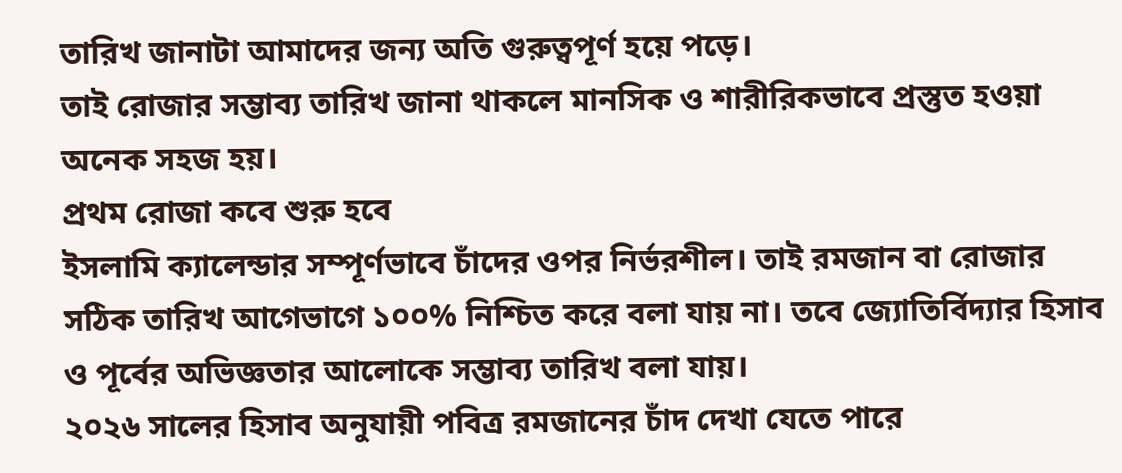তারিখ জানাটা আমাদের জন্য অতি গুরুত্বপূর্ণ হয়ে পড়ে।
তাই রোজার সম্ভাব্য তারিখ জানা থাকলে মানসিক ও শারীরিকভাবে প্রস্তুত হওয়া অনেক সহজ হয়।
প্রথম রোজা কবে শুরু হবে
ইসলামি ক্যালেন্ডার সম্পূর্ণভাবে চাঁদের ওপর নির্ভরশীল। তাই রমজান বা রোজার সঠিক তারিখ আগেভাগে ১০০% নিশ্চিত করে বলা যায় না। তবে জ্যোতির্বিদ্যার হিসাব ও পূর্বের অভিজ্ঞতার আলোকে সম্ভাব্য তারিখ বলা যায়।
২০২৬ সালের হিসাব অনুযায়ী পবিত্র রমজানের চাঁদ দেখা যেতে পারে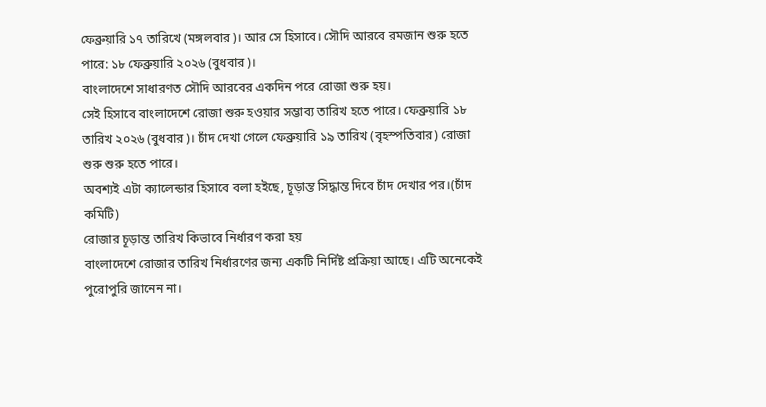ফেব্রুয়ারি ১৭ তারিখে (মঙ্গলবার)। আর সে হিসাবে। সৌদি আরবে রমজান শুরু হতে পারে: ১৮ ফেব্রুয়ারি ২০২৬ (বুধবার)।
বাংলাদেশে সাধারণত সৌদি আরবের একদিন পরে রোজা শুরু হয়।
সেই হিসাবে বাংলাদেশে রোজা শুরু হওয়ার সম্ভাব্য তারিখ হতে পারে। ফেব্রুয়ারি ১৮ তারিখ ২০২৬ (বুধবার)। চাঁদ দেখা গেলে ফেব্রুয়ারি ১৯ তারিখ (বৃহস্পতিবার) রোজা শুরু শুরু হতে পারে।
অবশ্যই এটা ক্যালেন্ডার হিসাবে বলা হইছে, চূড়ান্ত সিদ্ধান্ত দিবে চাঁদ দেখার পর।(চাঁদ কমিটি)
রোজার চূড়ান্ত তারিখ কিভাবে নির্ধারণ করা হয়
বাংলাদেশে রোজার তারিখ নির্ধারণের জন্য একটি নির্দিষ্ট প্রক্রিয়া আছে। এটি অনেকেই পুরোপুরি জানেন না।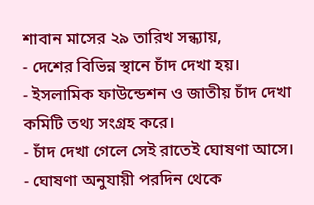শাবান মাসের ২৯ তারিখ সন্ধ্যায়,
- দেশের বিভিন্ন স্থানে চাঁদ দেখা হয়।
- ইসলামিক ফাউন্ডেশন ও জাতীয় চাঁদ দেখা কমিটি তথ্য সংগ্রহ করে।
- চাঁদ দেখা গেলে সেই রাতেই ঘোষণা আসে।
- ঘোষণা অনুযায়ী পরদিন থেকে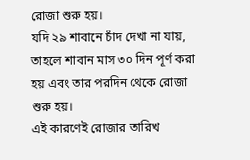রোজা শুরু হয়।
যদি ২৯ শাবানে চাঁদ দেখা না যায়, তাহলে শাবান মাস ৩০ দিন পূর্ণ করা হয় এবং তার পরদিন থেকে রোজা শুরু হয়।
এই কারণেই রোজার তারিখ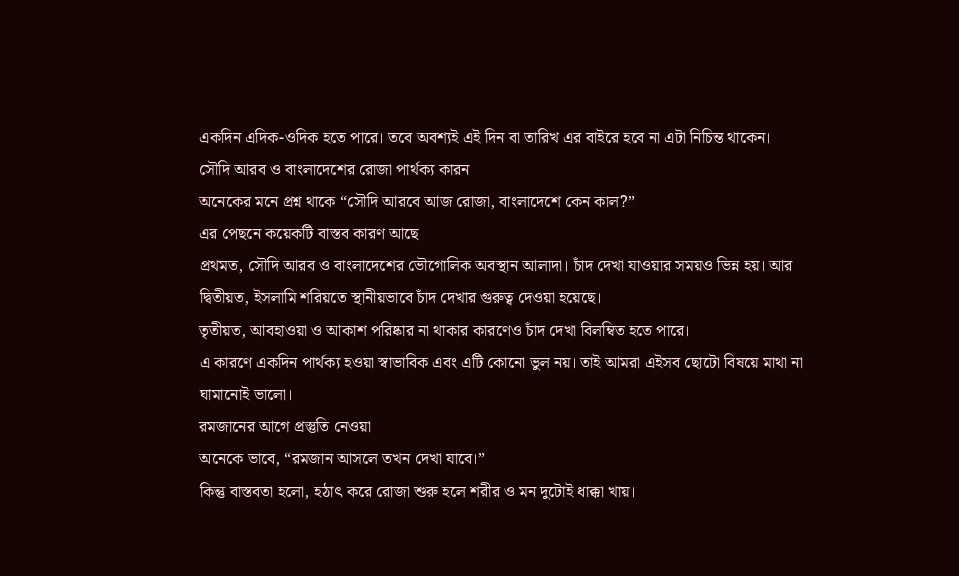একদিন এদিক-ওদিক হতে পারে। তবে অবশ্যই এই দিন বা তারিখ এর বাইরে হবে না এটা নিচিন্ত থাকেন।
সৌদি আরব ও বাংলাদেশের রোজা পার্থক্য কারন
অনেকের মনে প্রশ্ন থাকে “সৌদি আরবে আজ রোজা, বাংলাদেশে কেন কাল?”
এর পেছনে কয়েকটি বাস্তব কারণ আছে
প্রথমত, সৌদি আরব ও বাংলাদেশের ভৌগোলিক অবস্থান আলাদা। চাঁদ দেখা যাওয়ার সময়ও ভিন্ন হয়। আর
দ্বিতীয়ত, ইসলামি শরিয়তে স্থানীয়ভাবে চাঁদ দেখার গুরুত্ব দেওয়া হয়েছে।
তৃতীয়ত, আবহাওয়া ও আকাশ পরিষ্কার না থাকার কারণেও চাঁদ দেখা বিলম্বিত হতে পারে।
এ কারণে একদিন পার্থক্য হওয়া স্বাভাবিক এবং এটি কোনো ভুল নয়। তাই আমরা এইসব ছোটো বিষয়ে মাথা না ঘামানোই ভালো।
রমজানের আগে প্রস্তুতি নেওয়া
অনেকে ভাবে, “রমজান আসলে তখন দেখা যাবে।”
কিন্তু বাস্তবতা হলো, হঠাৎ করে রোজা শুরু হলে শরীর ও মন দুটোই ধাক্কা খায়।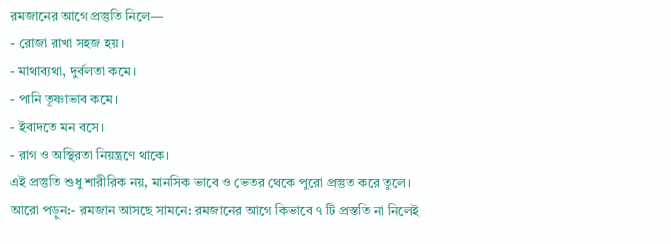রমজানের আগে প্রস্তুতি নিলে—
- রোজা রাখা সহজ হয়।
- মাথাব্যথা, দুর্বলতা কমে।
- পানি তূষ্ণাভাব কমে।
- ইবাদতে মন বসে।
- রাগ ও অস্থিরতা নিয়ন্ত্রণে থাকে।
এই প্রস্তুতি শুধু শারীরিক নয়, মানসিক ভাবে ও ভেতর থেকে পুরো প্রস্তুত করে তুলে।
আরো পড়ুন:- রমজান আসছে সামনে: রমজানের আগে কিভাবে ৭ টি প্রস্ততি না নিলেই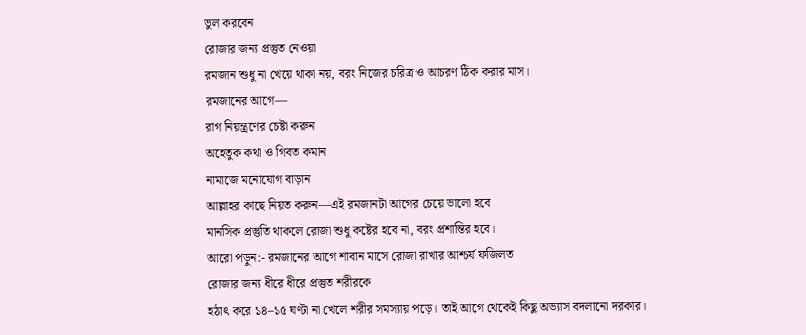ভুল করবেন
রোজার জন্য প্রস্তুত নেওয়া
রমজান শুধু না খেয়ে থাকা নয়, বরং নিজের চরিত্র ও আচরণ ঠিক করার মাস।
রমজানের আগে—
রাগ নিয়ন্ত্রণের চেষ্টা করুন
অহেতুক কথা ও গিবত কমান
নামাজে মনোযোগ বাড়ান
আল্লাহর কাছে নিয়ত করুন—এই রমজানটা আগের চেয়ে ভালো হবে
মানসিক প্রস্তুতি থাকলে রোজা শুধু কষ্টের হবে না, বরং প্রশান্তির হবে।
আরো পড়ুন:- রমজানের আগে শাবান মাসে রোজা রাখার আশ্চর্য ফজিলত
রোজার জন্য ধীরে ধীরে প্রস্তুত শরীরকে
হঠাৎ করে ১৪–১৫ ঘণ্টা না খেলে শরীর সমস্যায় পড়ে। তাই আগে থেকেই কিছু অভ্যাস বদলানো দরকার।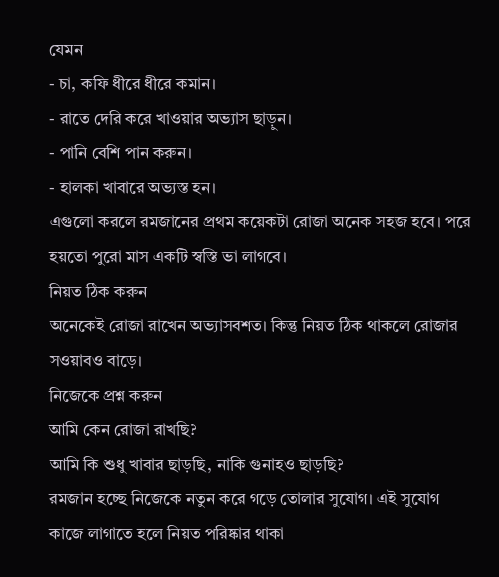যেমন
- চা, কফি ধীরে ধীরে কমান।
- রাতে দেরি করে খাওয়ার অভ্যাস ছাড়ুন।
- পানি বেশি পান করুন।
- হালকা খাবারে অভ্যস্ত হন।
এগুলো করলে রমজানের প্রথম কয়েকটা রোজা অনেক সহজ হবে। পরে হয়তো পুরো মাস একটি স্বস্তি ভা লাগবে।
নিয়ত ঠিক করুন
অনেকেই রোজা রাখেন অভ্যাসবশত। কিন্তু নিয়ত ঠিক থাকলে রোজার সওয়াবও বাড়ে।
নিজেকে প্রশ্ন করুন
আমি কেন রোজা রাখছি?
আমি কি শুধু খাবার ছাড়ছি, নাকি গুনাহও ছাড়ছি?
রমজান হচ্ছে নিজেকে নতুন করে গড়ে তোলার সুযোগ। এই সুযোগ কাজে লাগাতে হলে নিয়ত পরিষ্কার থাকা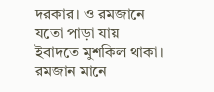দরকার। ও রমজানে যতো পাড়া যায় ইবাদতে মুশকিল থাকা।
রমজান মানে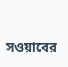সওয়াবের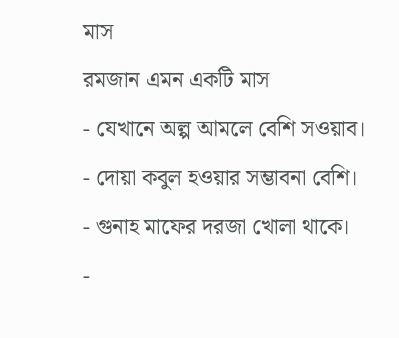মাস
রমজান এমন একটি মাস
- যেখানে অল্প আমলে বেশি সওয়াব।
- দোয়া কবুল হওয়ার সম্ভাবনা বেশি।
- গুনাহ মাফের দরজা খোলা থাকে।
-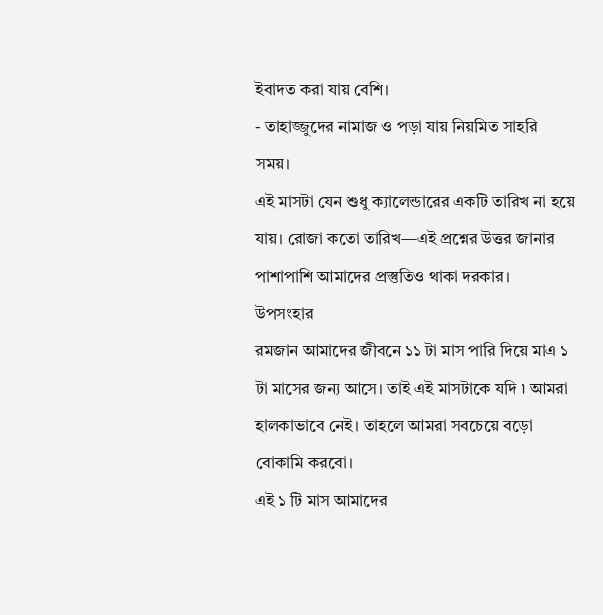ইবাদত করা যায় বেশি।
- তাহাজ্জুদের নামাজ ও পড়া যায় নিয়মিত সাহরি সময়।
এই মাসটা যেন শুধু ক্যালেন্ডারের একটি তারিখ না হয়ে যায়। রোজা কতো তারিখ—এই প্রশ্নের উত্তর জানার পাশাপাশি আমাদের প্রস্তুতিও থাকা দরকার।
উপসংহার
রমজান আমাদের জীবনে ১১ টা মাস পারি দিয়ে মাএ ১ টা মাসের জন্য আসে। তাই এই মাসটাকে যদি ৷ আমরা হালকাভাবে নেই। তাহলে আমরা সবচেয়ে বড়ো বোকামি করবো।
এই ১ টি মাস আমাদের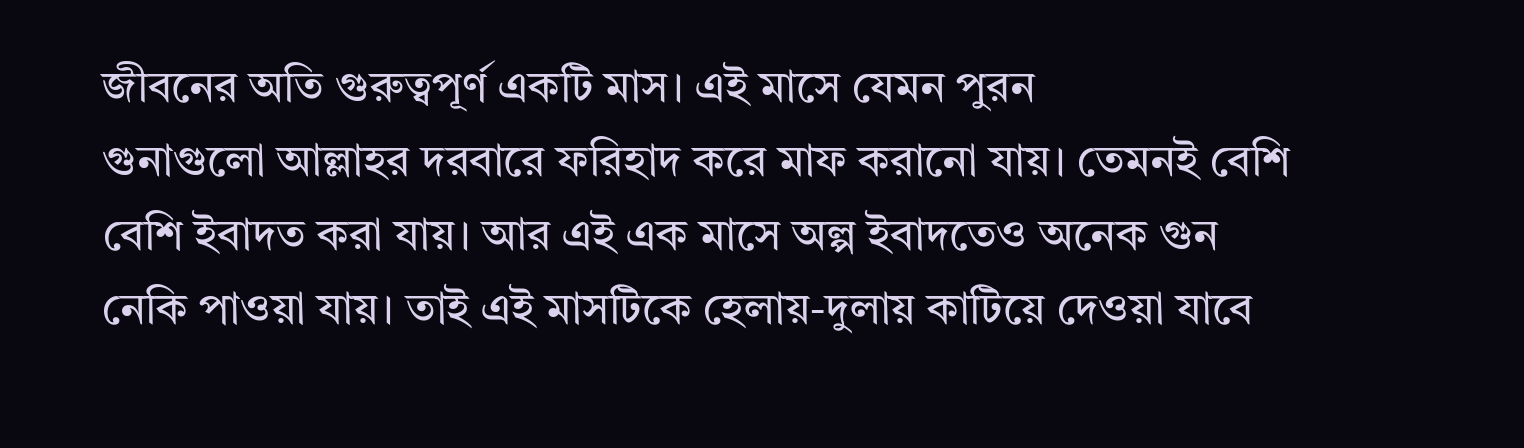জীবনের অতি গুরুত্বপূর্ণ একটি মাস। এই মাসে যেমন পুরন
গুনাগুলো আল্লাহর দরবারে ফরিহাদ করে মাফ করানো যায়। তেমনই বেশি বেশি ইবাদত করা যায়। আর এই এক মাসে অল্প ইবাদতেও অনেক গুন নেকি পাওয়া যায়। তাই এই মাসটিকে হেলায়-দুলায় কাটিয়ে দেওয়া যাবে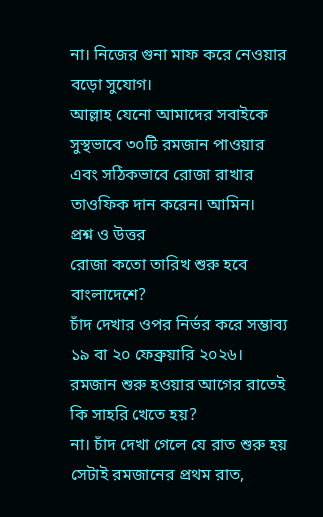না। নিজের গুনা মাফ করে নেওয়ার বড়ো সুযোগ।
আল্লাহ যেনো আমাদের সবাইকে সুস্থভাবে ৩০টি রমজান পাওয়ার এবং সঠিকভাবে রোজা রাখার তাওফিক দান করেন। আমিন।
প্রশ্ন ও উত্তর
রোজা কতো তারিখ শুরু হবে বাংলাদেশে?
চাঁদ দেখার ওপর নির্ভর করে সম্ভাব্য ১৯ বা ২০ ফেব্রুয়ারি ২০২৬।
রমজান শুরু হওয়ার আগের রাতেই কি সাহরি খেতে হয়?
না। চাঁদ দেখা গেলে যে রাত শুরু হয় সেটাই রমজানের প্রথম রাত,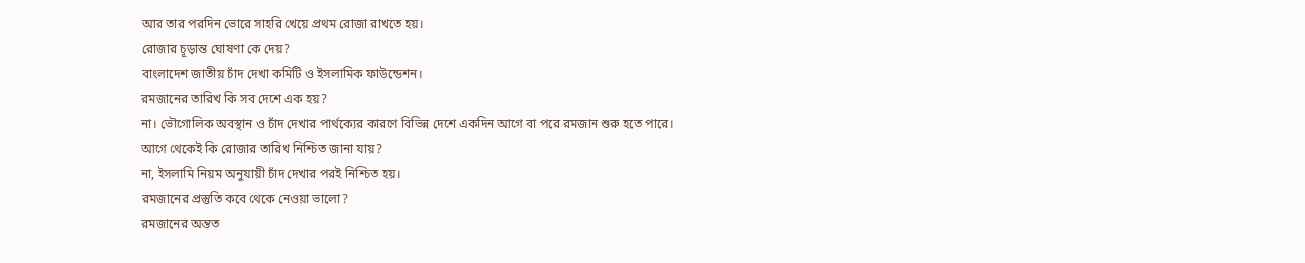আর তার পরদিন ভোরে সাহরি খেয়ে প্রথম রোজা রাখতে হয়।
রোজার চূড়ান্ত ঘোষণা কে দেয়?
বাংলাদেশ জাতীয় চাঁদ দেখা কমিটি ও ইসলামিক ফাউন্ডেশন।
রমজানের তারিখ কি সব দেশে এক হয়?
না। ভৌগোলিক অবস্থান ও চাঁদ দেখার পার্থক্যের কারণে বিভিন্ন দেশে একদিন আগে বা পরে রমজান শুরু হতে পারে।
আগে থেকেই কি রোজার তারিখ নিশ্চিত জানা যায়?
না, ইসলামি নিয়ম অনুযায়ী চাঁদ দেখার পরই নিশ্চিত হয়।
রমজানের প্রস্তুতি কবে থেকে নেওয়া ভালো?
রমজানের অন্তত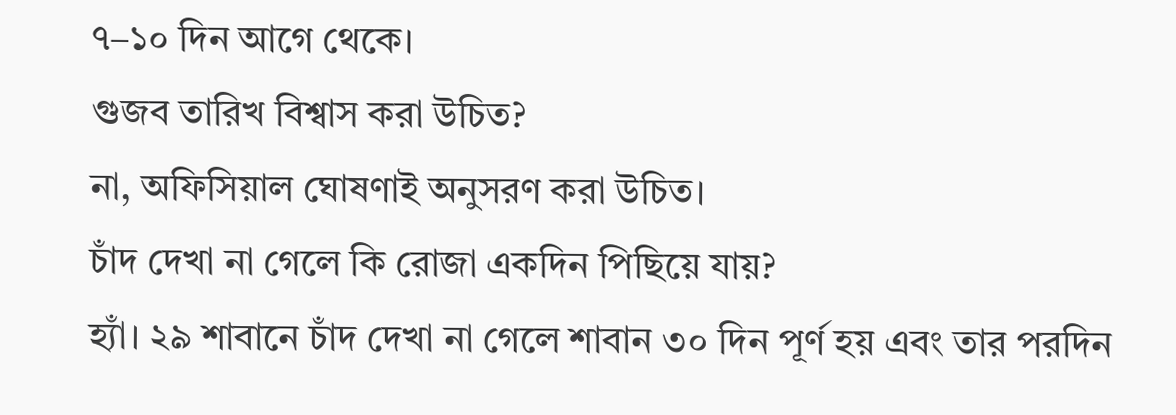৭–১০ দিন আগে থেকে।
গুজব তারিখ বিশ্বাস করা উচিত?
না, অফিসিয়াল ঘোষণাই অনুসরণ করা উচিত।
চাঁদ দেখা না গেলে কি রোজা একদিন পিছিয়ে যায়?
হ্যাঁ। ২৯ শাবানে চাঁদ দেখা না গেলে শাবান ৩০ দিন পূর্ণ হয় এবং তার পরদিন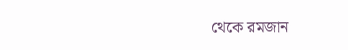থেকে রমজান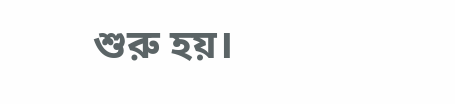শুরু হয়।